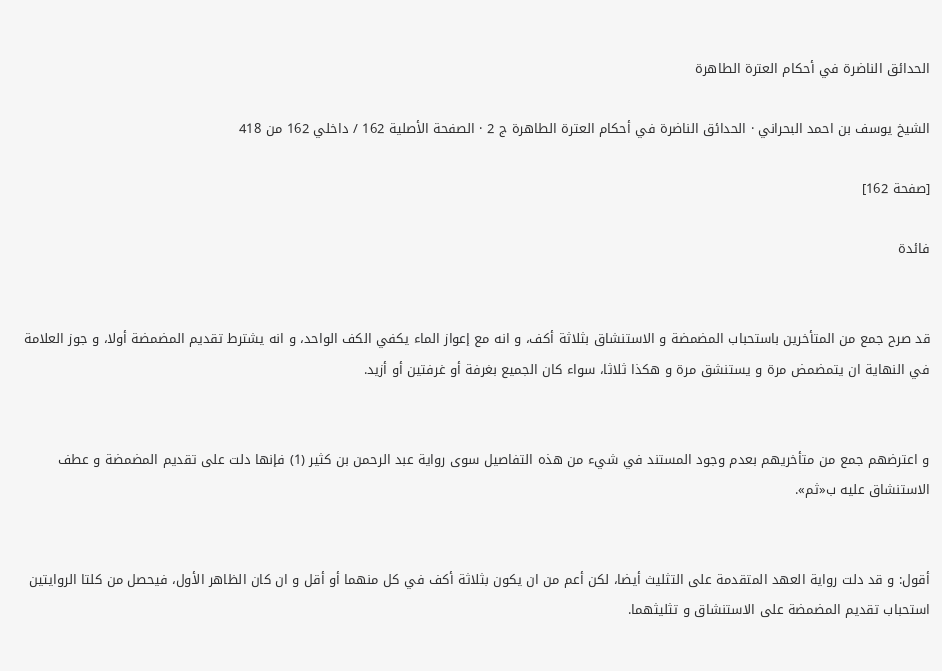الحدائق الناضرة في أحكام العترة الطاهرة

الشيخ يوسف بن احمد البحراني · الحدائق الناضرة في أحكام العترة الطاهرة ج 2 · الصفحة الأصلية 162 / داخلي 162 من 418

[صفحة 162]

فائدة


قد صرح جمع من المتأخرين باستحباب المضمضة و الاستنشاق بثلاثة أكف، و انه مع إعواز الماء يكفي الكف الواحد، و انه يشترط تقديم المضمضة أولا، و جوز العلامة في النهاية ان يتمضمض مرة و يستنشق مرة و هكذا ثلاثا، سواء كان الجميع بغرفة أو غرفتين أو أزيد.


و اعترضهم جمع من متأخريهم بعدم وجود المستند في شيء من هذه التفاصيل سوى رواية عبد الرحمن بن كثير (1) فإنها دلت على تقديم المضمضة و عطف الاستنشاق عليه ب«ثم».


أقول: و قد دلت رواية العهد المتقدمة على التثليث أيضا، لكن أعم من ان يكون بثلاثة أكف في كل منهما أو أقل و ان كان الظاهر الأول، فيحصل من كلتا الروايتين استحباب تقديم المضمضة على الاستنشاق و تثليثهما.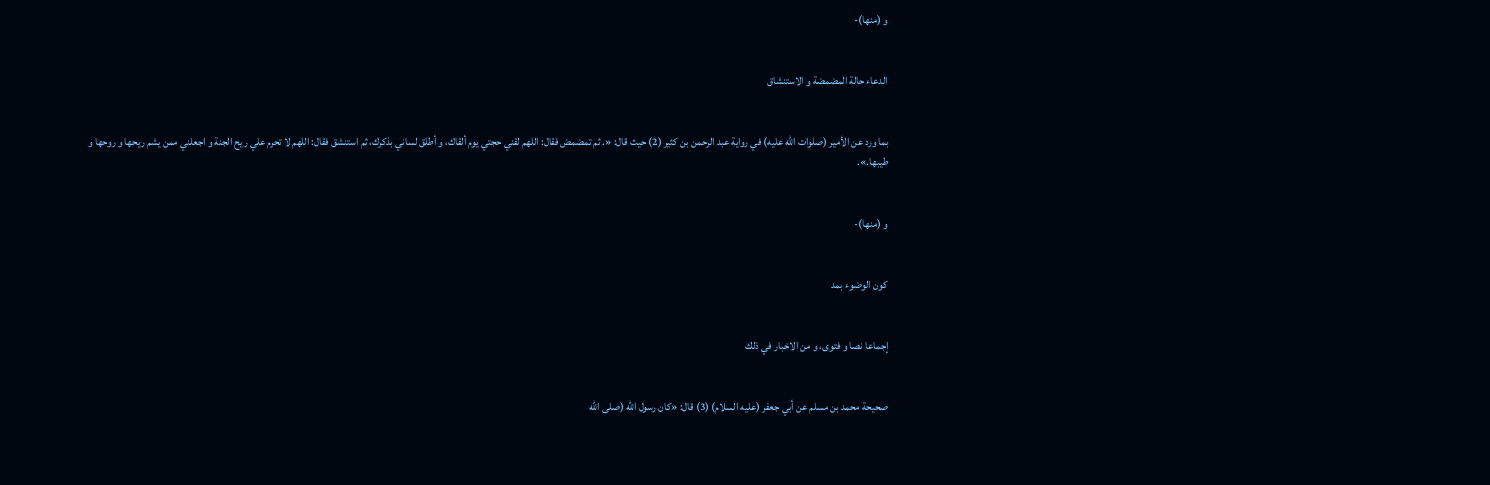و (منها)-


الدعاء حالة المضمضة و الاستنشاق


بما ورد عن الأمير (صلوات اللّٰه عليه) في رواية عبد الرحمن بن كثير (2) حيث قال: «. ثم تمضمض فقال: اللهم لقني حجتي يوم ألقاك، و أطلق لساني بذكرك، ثم استنشق فقال: اللهم لا تحرم علي ريح الجنة و اجعلني ممن يشم ريحها و روحها و طيبها.».


و (منها)-


كون الوضوء بمد


إجماعا نصا و فتوى، و من الاخبار في ذلك


صحيحة محمد بن مسلم عن أبي جعفر (عليه السلام) (3) قال: «كان رسول اللّٰه (صلى اللّٰه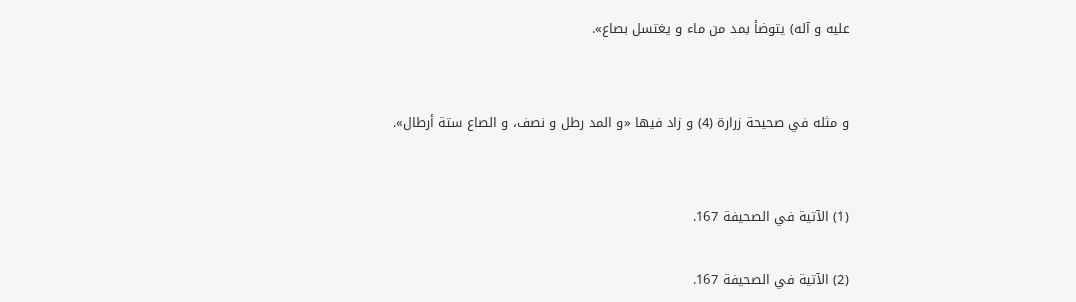عليه و آله) يتوضأ بمد من ماء و يغتسل بصاع».


و مثله في صحيحة زرارة (4) و زاد فيها «و المد رطل و نصف، و الصاع ستة أرطال».


(1) الآتية في الصحيفة 167.

(2) الآتية في الصحيفة 167.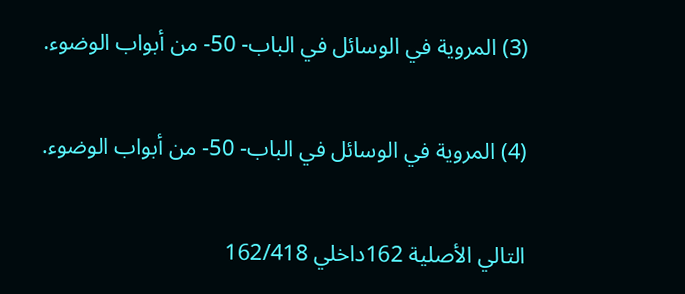(3) المروية في الوسائل في الباب- 50- من أبواب الوضوء.

(4) المروية في الوسائل في الباب- 50- من أبواب الوضوء.

التالي الأصلية 162داخلي 162/418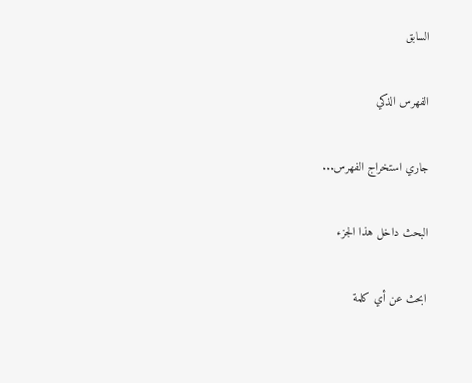السابق

الفهرس الذكي

جاري استخراج الفهرس...

البحث داخل هذا الجزء

ابحث عن أي كلمة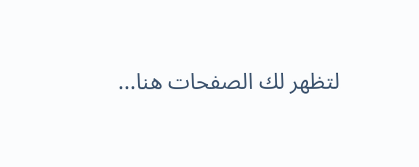لتظهر لك الصفحات هنا...